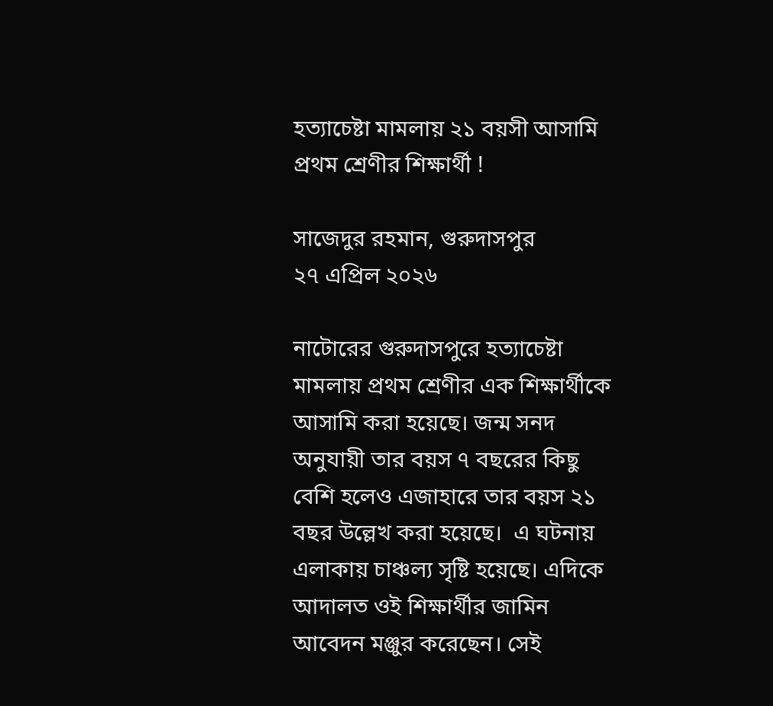হত্যাচেষ্টা মামলায় ২১ বয়সী আসামি প্রথম শ্রেণীর শিক্ষার্থী !

সাজেদুর রহমান, গুরুদাসপুর
২৭ এপ্রিল ২০২৬

নাটোরের গুরুদাসপুরে হত্যাচেষ্টা মামলায় প্রথম শ্রেণীর এক শিক্ষার্থীকে আসামি করা হয়েছে। জন্ম সনদ অনুযায়ী তার বয়স ৭ বছরের কিছু বেশি হলেও এজাহারে তার বয়স ২১ বছর উল্লেখ করা হয়েছে।  এ ঘটনায় এলাকায় চাঞ্চল্য সৃষ্টি হয়েছে। এদিকে আদালত ওই শিক্ষার্থীর জামিন আবেদন মঞ্জুর করেছেন। সেই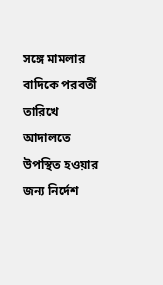সঙ্গে মামলার বাদিকে পরবর্তী তারিখে আদালতে উপস্থিত হওয়ার জন্য নির্দেশ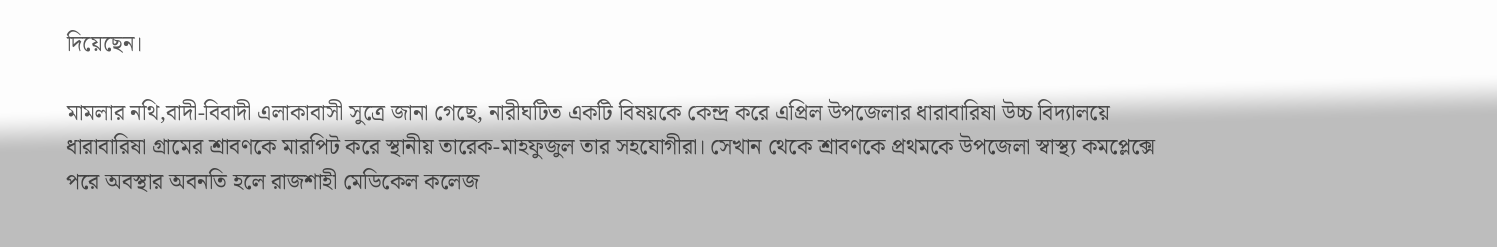দিয়েছেন।

মামলার নথি,বাদী-বিবাদী এলাকাবাসী সুত্রে জানা গেছে, নারীঘটিত একটি বিষয়কে কেন্দ্র করে এপ্রিল উপজেলার ধারাবারিষা উচ্চ বিদ্যালয়ে ধারাবারিষা গ্রামের শ্রাবণকে মারপিট করে স্থানীয় তারেক-মাহফুজুল তার সহযোগীরা। সেখান থেকে শ্রাবণকে প্রথমকে উপজেলা স্বাস্থ্য কমপ্লেক্সে পরে অবস্থার অবনতি হলে রাজশাহী মেডিকেল কলেজ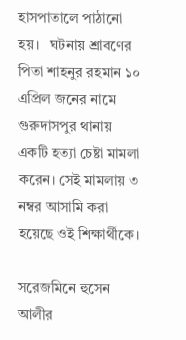হাসপাতালে পাঠানো হয়।   ঘটনায় শ্রাবণের পিতা শাহনুর রহমান ১০ এপ্রিল জনের নামে গুরুদাসপুর থানায়  একটি হত্যা চেষ্টা মামলা করেন। সেই মামলায় ৩ নম্বর আসামি করা হয়েছে ওই শিক্ষার্থীকে।

সরেজমিনে হুসেন আলীর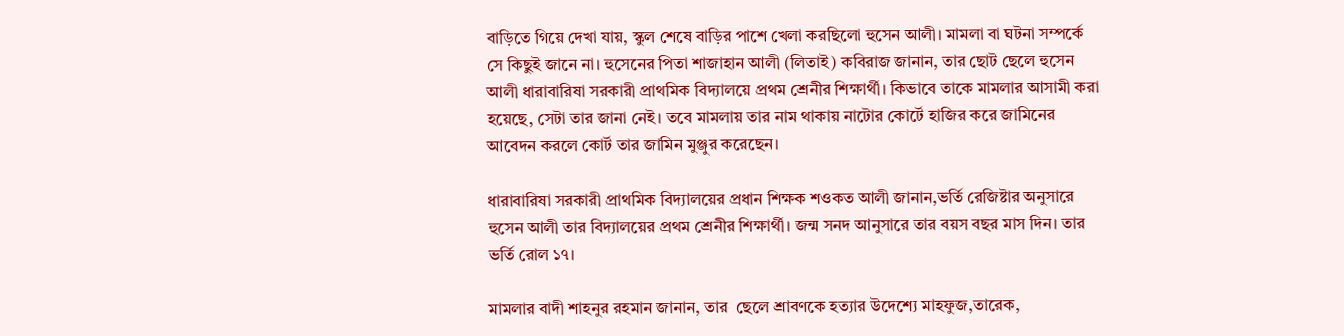বাড়িতে গিয়ে দেখা যায়, স্কুল শেষে বাড়ির পাশে খেলা করছিলো হুসেন আলী। মামলা বা ঘটনা সম্পর্কে সে কিছুই জানে না। হুসেনের পিতা শাজাহান আলী (লিতাই) কবিরাজ জানান, তার ছোট ছেলে হুসেন আলী ধারাবারিষা সরকারী প্রাথমিক বিদ্যালয়ে প্রথম শ্রেনীর শিক্ষার্থী। কিভাবে তাকে মামলার আসামী করা হয়েছে, সেটা তার জানা নেই। তবে মামলায় তার নাম থাকায় নাটোর কোর্টে হাজির করে জামিনের আবেদন করলে কোর্ট তার জামিন মুঞ্জুর করেছেন।

ধারাবারিষা সরকারী প্রাথমিক বিদ্যালয়ের প্রধান শিক্ষক শওকত আলী জানান,ভর্তি রেজিষ্টার অনুসারে হুসেন আলী তার বিদ্যালয়ের প্রথম শ্রেনীর শিক্ষার্থী। জন্ম সনদ আনুসারে তার বয়স বছর মাস দিন। তার ভর্তি রোল ১৭।

মামলার বাদী শাহনুর রহমান জানান, তার  ছেলে শ্রাবণকে হত্যার উদেশ্যে মাহফুজ,তারেক,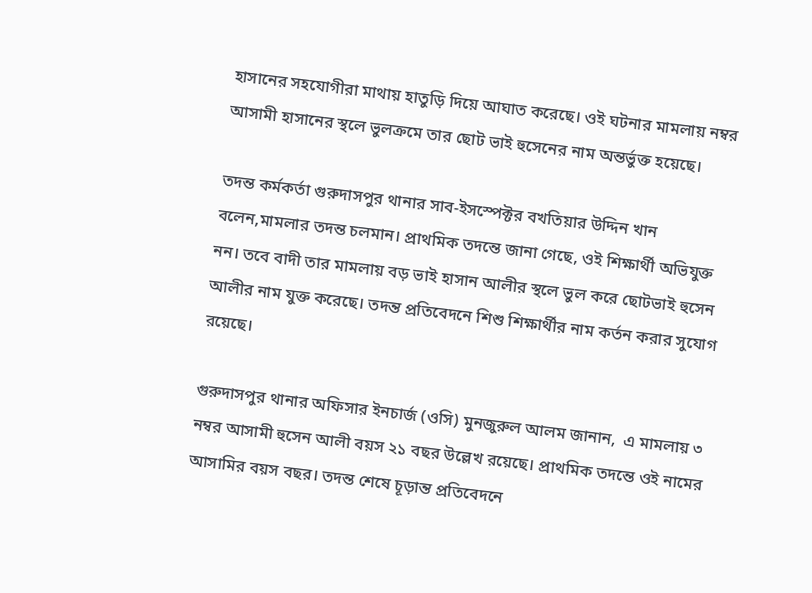হাসানের সহযোগীরা মাথায় হাতুড়ি দিয়ে আঘাত করেছে। ওই ঘটনার মামলায় নম্বর আসামী হাসানের স্থলে ভুলক্রমে তার ছোট ভাই হুসেনের নাম অন্তর্ভুক্ত হয়েছে।

তদন্ত কর্মকর্তা গুরুদাসপুর থানার সাব-ইসস্পেক্টর বখতিয়ার উদ্দিন খান বলেন,মামলার তদন্ত চলমান। প্রাথমিক তদন্তে জানা গেছে, ওই শিক্ষার্থী অভিযুক্ত নন। তবে বাদী তার মামলায় বড় ভাই হাসান আলীর স্থলে ভুল করে ছোটভাই হুসেন আলীর নাম যুক্ত করেছে। তদন্ত প্রতিবেদনে শিশু শিক্ষার্থীর নাম কর্তন করার সুযোগ রয়েছে।

গুরুদাসপুর থানার অফিসার ইনচার্জ (ওসি) মুনজুরুল আলম জানান,  এ মামলায় ৩ নম্বর আসামী হুসেন আলী বয়স ২১ বছর উল্লেখ রয়েছে। প্রাথমিক তদন্তে ওই নামের আসামির বয়স বছর। তদন্ত শেষে চূড়ান্ত প্রতিবেদনে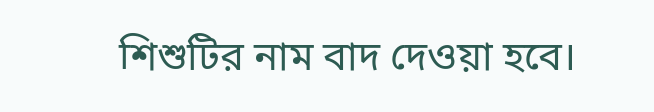শিশুটির নাম বাদ দেওয়া হবে।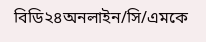বিডি২৪অনলাইন/সি/এমকে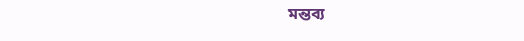মন্তব্য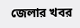জেলার খবর